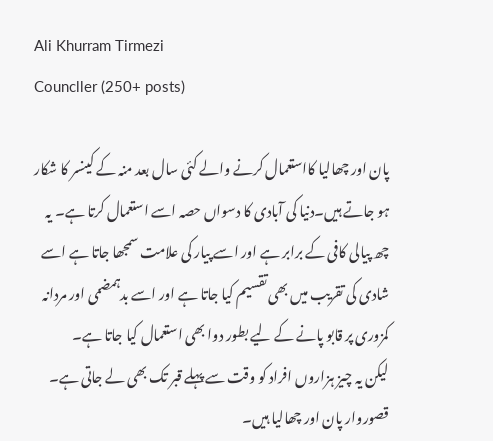Ali Khurram Tirmezi
Councller (250+ posts)

پان اور چھالیا کااستعمال کرنے والے کئی سال بعد منہ کے کینسر کا شکار ہو جاتے ہیں۔دنیا کی آبادی کا دسواں حصہ اسے استعمال کرتا ہے۔ یہ چھ پیالی کافی کے برابر ہے اور اسے پیار کی علامت سمجھا جاتا ہے اسے شادی کی تقریب میں بھی تقسیم کیا جاتا ہے اور اسے بدہمضمی اور مردانہ کمزوری پر قابو پانے کے لیے بطور دوا بھی استعمال کیا جاتا ہے۔
لیکن یہ چیز ہزاروں افراد کو وقت سے پہلے قبر تک بھی لے جاتی ہے۔
قصوروار پان اور چھالیا ہیں۔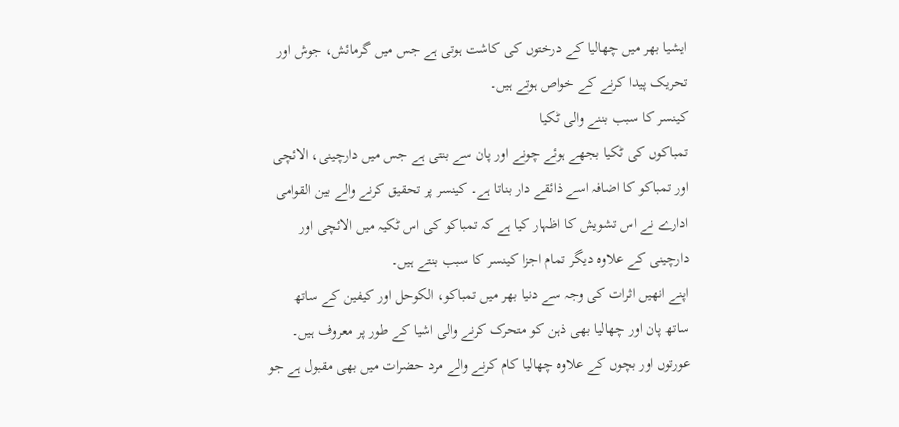ایشیا بھر میں چھالیا کے درختوں کی کاشت ہوتی ہے جس میں گرمائش، جوش اور تحریک پیدا کرنے کے خواص ہوتے ہیں۔
کینسر کا سبب بننے والی ٹکیا
تمباکوں کی ٹکیا بجھے ہوئے چونے اور پان سے بنتی ہے جس میں دارچینی، الائچی اور تمباکو کا اضافہ اسے ذائقے دار بناتا ہے۔ کینسر پر تحقیق کرنے والے بین القوامی ادارے نے اس تشویش کا اظہار کیا ہے کہ تمباکو کی اس ٹکیہ میں الائچی اور دارچینی کے علاوہ دیگر تمام اجزا کینسر کا سبب بنتے ہیں۔
اپنے انھیں اثرات کی وجہ سے دنیا بھر میں تمباکو، الکوحل اور کیفین کے ساتھ ساتھ پان اور چھالیا بھی ذہن کو متحرک کرنے والی اشیا کے طور پر معروف ہیں۔
عورتوں اور بچوں کے علاوہ چھالیا کام کرنے والے مرد حضرات میں بھی مقبول ہے جو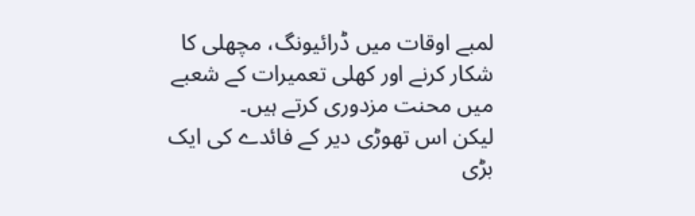لمبے اوقات میں ڈرائیونگ، مچھلی کا شکار کرنے اور کھلی تعمیرات کے شعبے میں محنت مزدوری کرتے ہیں۔
لیکن اس تھوڑی دیر کے فائدے کی ایک بڑی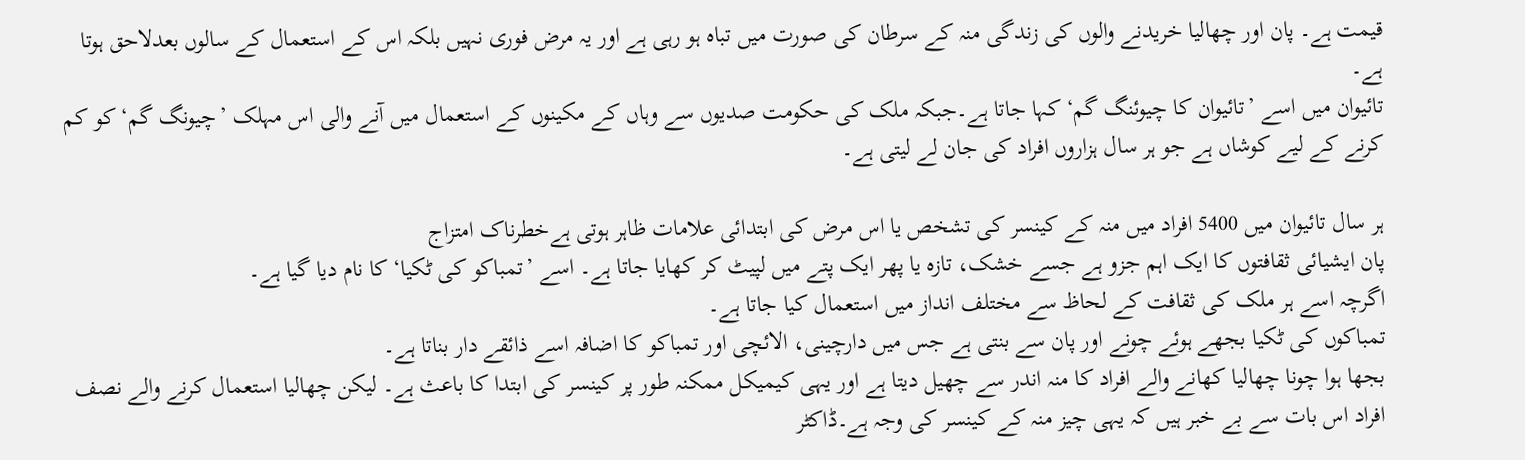قیمت ہے۔ پان اور چھالیا خریدنے والوں کی زندگی منہ کے سرطان کی صورت میں تباہ ہو رہی ہے اور یہ مرض فوری نہیں بلکہ اس کے استعمال کے سالوں بعدلاحق ہوتا ہے۔
تائیوان میں اسے ’تائیوان کا چیوئنگ گم‘ کہا جاتا ہے۔جبکہ ملک کی حکومت صدیوں سے وہاں کے مکینوں کے استعمال میں آنے والی اس مہلک ’چیونگ گم‘ کو کم کرنے کے لیے کوشاں ہے جو ہر سال ہزاروں افراد کی جان لے لیتی ہے۔

ہر سال تائیوان میں 5400 افراد میں منہ کے کینسر کی تشخص یا اس مرض کی ابتدائی علامات ظاہر ہوتی ہےخطرناک امتزاج
پان ایشیائی ثقافتوں کا ایک اہم جزو ہے جسے خشک، تازہ یا پھر ایک پتے میں لپیٹ کر کھایا جاتا ہے۔ اسے ’تمباکو کی ٹکیا‘ کا نام دیا گیا ہے۔
اگرچہ اسے ہر ملک کی ثقافت کے لحاظ سے مختلف انداز میں استعمال کیا جاتا ہے۔
تمباکوں کی ٹکیا بجھے ہوئے چونے اور پان سے بنتی ہے جس میں دارچینی، الائچی اور تمباکو کا اضافہ اسے ذائقے دار بناتا ہے۔
بجھا ہوا چونا چھالیا کھانے والے افراد کا منہ اندر سے چھیل دیتا ہے اور یہی کیمیکل ممکنہ طور پر کینسر کی ابتدا کا باعث ہے۔ لیکن چھالیا استعمال کرنے والے نصف افراد اس بات سے بے خبر ہیں کہ یہی چیز منہ کے کینسر کی وجہ ہے۔ڈاکٹر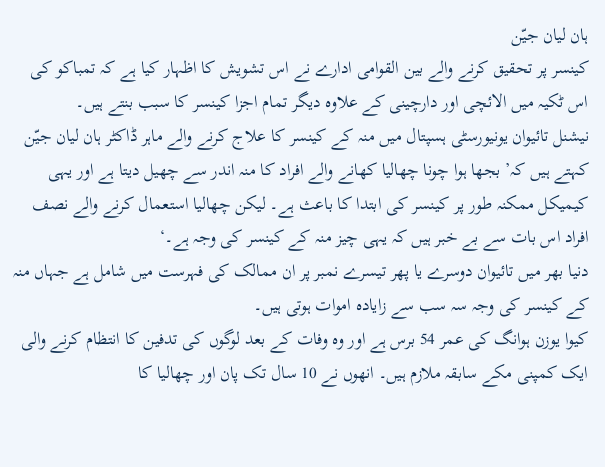ہان لیان جیّن
کینسر پر تحقیق کرنے والے بین القوامی ادارے نے اس تشویش کا اظہار کیا ہے کہ تمباکو کی اس ٹکیہ میں الائچی اور دارچینی کے علاوہ دیگر تمام اجزا کینسر کا سبب بنتے ہیں۔
نیشنل تائیوان یونیورسٹی ہسپتال میں منہ کے کینسر کا علاج کرنے والے ماہر ڈاکٹر ہان لیان جیّن کہتے ہیں کہ’ بجھا ہوا چونا چھالیا کھانے والے افراد کا منہ اندر سے چھیل دیتا ہے اور یہی کیمیکل ممکنہ طور پر کینسر کی ابتدا کا باعث ہے۔ لیکن چھالیا استعمال کرنے والے نصف افراد اس بات سے بے خبر ہیں کہ یہی چیز منہ کے کینسر کی وجہ ہے۔‘
دنیا بھر میں تائیوان دوسرے یا پھر تیسرے نمبر پر ان ممالک کی فہرست میں شامل ہے جہاں منہ کے کینسر کی وجہ سہ سب سے زایادہ اموات ہوتی ہیں۔
کیوا یوزن ہوانگ کی عمر 54 برس ہے اور وہ وفات کے بعد لوگوں کی تدفین کا انتظام کرنے والی ایک کمپنی مکے سابقہ ملازم ہیں۔ انھوں نے 10 سال تک پان اور چھالیا کا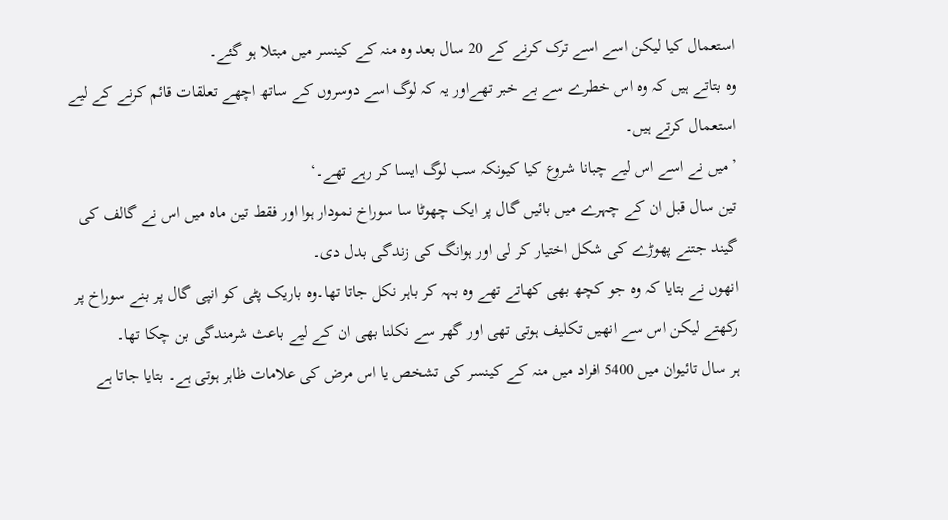استعمال کیا لیکن اسے اسے ترک کرنے کے 20 سال بعد وہ منہ کے کینسر میں مبتلا ہو گئے۔
وہ بتاتے ہیں کہ وہ اس خطرے سے بے خبر تھےاور یہ کہ لوگ اسے دوسروں کے ساتھ اچھے تعلقات قائم کرنے کے لیے استعمال کرتے ہیں۔
’میں نے اسے اس لیے چبانا شروع کیا کیونکہ سب لوگ ایسا کر رہے تھے۔‘
تین سال قبل ان کے چہرے میں بائیں گال پر ایک چھوٹا سا سوراخ نمودار ہوا اور فقط تین ماہ میں اس نے گالف کی گیند جتنے پھوڑے کی شکل اختیار کر لی اور ہوانگ کی زندگی بدل دی۔
انھوں نے بتایا کہ وہ جو کچھ بھی کھاتے تھے وہ بہہ کر باہر نکل جاتا تھا۔وہ باریک پٹی کو انپی گال پر بنے سوراخ پر رکھتے لیکن اس سے انھیں تکلیف ہوتی تھی اور گھر سے نکلنا بھی ان کے لیے باعث شرمندگی بن چکا تھا۔
ہر سال تائیوان میں 5400 افراد میں منہ کے کینسر کی تشخص یا اس مرض کی علامات ظاہر ہوتی ہے۔ بتایا جاتا ہے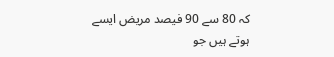کہ 80 سے 90 فیصد مریض ایسے ہوتے ہیں جو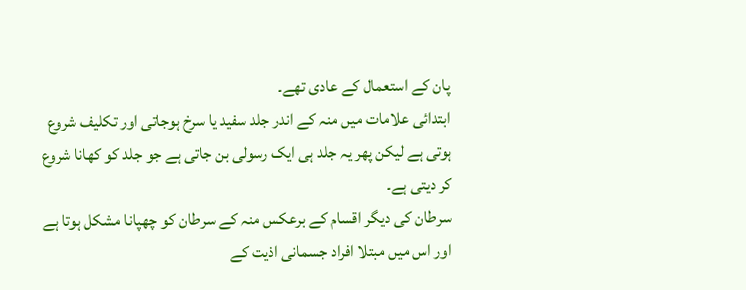پان کے استعمال کے عادی تھے۔
ابتدائی علامات میں منہ کے اندر جلد سفید یا سرخ ہوجاتی اور تکلیف شروع ہوتی ہے لیکن پھر یہ جلد ہی ایک رسولی بن جاتی ہے جو جلد کو کھانا شروع کر دیتی ہے۔
سرطان کی دیگر اقسام کے برعکس منہ کے سرطان کو چھپانا مشکل ہوتا ہے اور اس میں مبتلا افراد جسمانی اذیت کے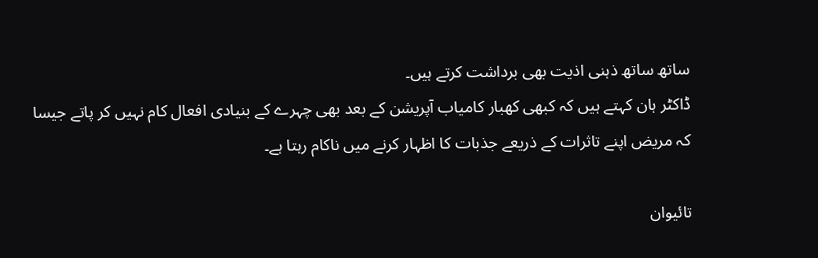ساتھ ساتھ ذہنی اذیت بھی برداشت کرتے ہیں۔
ڈاکٹر ہان کہتے ہیں کہ کبھی کھبار کامیاب آپریشن کے بعد بھی چہرے کے بنیادی افعال کام نہیں کر پاتے جیسا کہ مریض اپنے تاثرات کے ذریعے جذبات کا اظہار کرنے میں ناکام رہتا ہے۔

تائیوان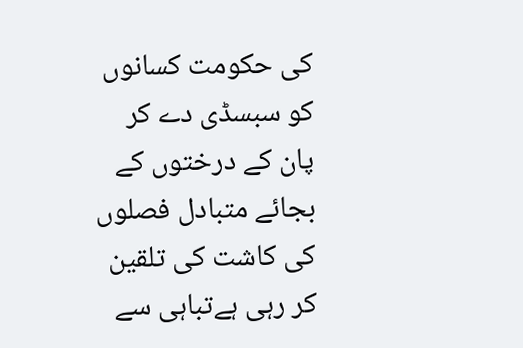کی حکومت کسانوں کو سبسڈی دے کر پان کے درختوں کے بجائے متبادل فصلوں کی کاشت کی تلقین کر رہی ہےتباہی سے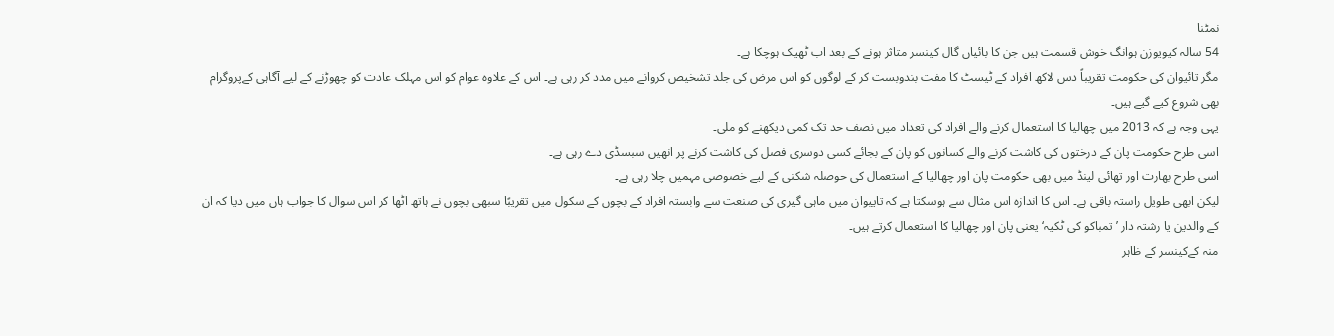نمٹنا
54 سالہ کیویوزن ہوانگ خوش قسمت ہیں جن کا بائیاں گال کینسر متاثر ہونے کے بعد اب ٹھیک ہوچکا ہے۔
مگر تائیوان کی حکومت تقریباً دس لاکھ افراد کے ٹیسٹ کا مفت بندوبست کر کے لوگوں کو اس مرض کی جلد تشخیص کروانے میں مدد کر رہی ہے۔ اس کے علاوہ عوام کو اس مہلک عادت کو چھوڑنے کے لیے آگاہی کےپروگرام بھی شروع کیے گیے ہیں۔
یہی وجہ ہے کہ 2013 میں چھالیا کا استعمال کرنے والے افراد کی تعداد میں نصف حد تک کمی دیکھنے کو ملی۔
اسی طرح حکومت پان کے درختوں کی کاشت کرنے والے کسانوں کو پان کے بجائے کسی دوسری فصل کی کاشت کرنے پر انھیں سبسڈی دے رہی ہے۔
اسی طرح بھارت اور تھائی لینڈ میں بھی حکومت پان اور چھالیا کے استعمال کی حوصلہ شکنی کے لیے خصوصی مہمیں چلا رہی ہے۔
لیکن ابھی طویل راستہ باقی ہے۔ اس کا اندازہ اس مثال سے ہوسکتا ہے کہ تاییوان میں ماہی گیری کی صنعت سے وابستہ افراد کے بچوں کے سکول میں تقریبًا سبھی بچوں نے ہاتھ اٹھا کر اس سوال کا جواب ہاں میں دیا کہ ان کے والدین یا رشتہ دار ’تمباکو کی ٹکیہ‘ یعنی پان اور چھالیا کا استعمال کرتے ہیں۔
منہ کےکینسر کے ظاہر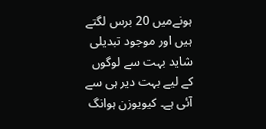ہونےمیں 20 برس لگتے ہیں اور موجود تبدیلی شاید بہت سے لوگوں کے لیے بہت دیر ہی سے آئی ہے۔ کیویوزن ہوانگ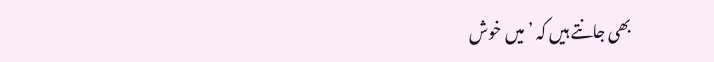بھی جانتے ہیں کہ ’میں خوش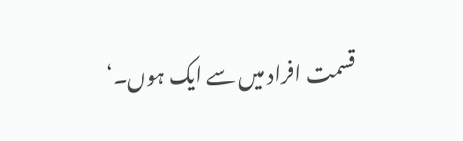قسمت افراد میں سے ایک ہوں۔‘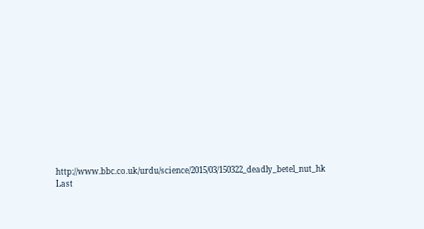http://www.bbc.co.uk/urdu/science/2015/03/150322_deadly_betel_nut_hk
Last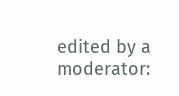edited by a moderator: